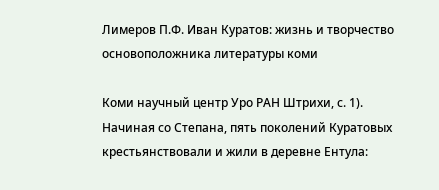Лимеров П.Ф. Иван Куратов: жизнь и творчество основоположника литературы коми

Коми научный центр Уро РАН Штрихи, с. 1). Начиная со Степана, пять поколений Куратовых крестьянствовали и жили в деревне Ентула: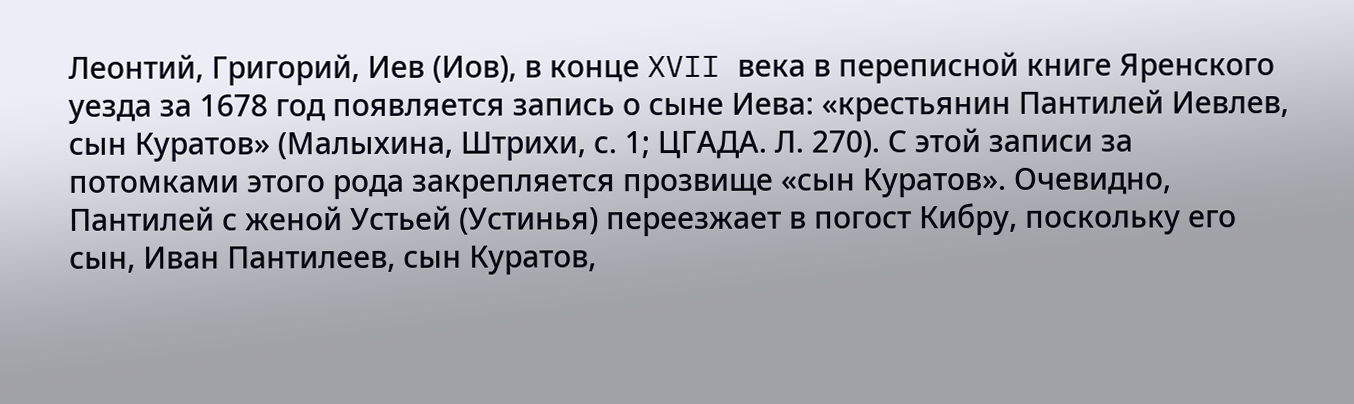Леонтий, Григорий, Иев (Иов), в конце XVII века в переписной книге Яренского уезда за 1678 год появляется запись о сыне Иева: «крестьянин Пантилей Иевлев, сын Куратов» (Малыхина, Штрихи, с. 1; ЦГАДА. Л. 270). С этой записи за потомками этого рода закрепляется прозвище «сын Куратов». Очевидно, Пантилей с женой Устьей (Устинья) переезжает в погост Кибру, поскольку его сын, Иван Пантилеев, сын Куратов,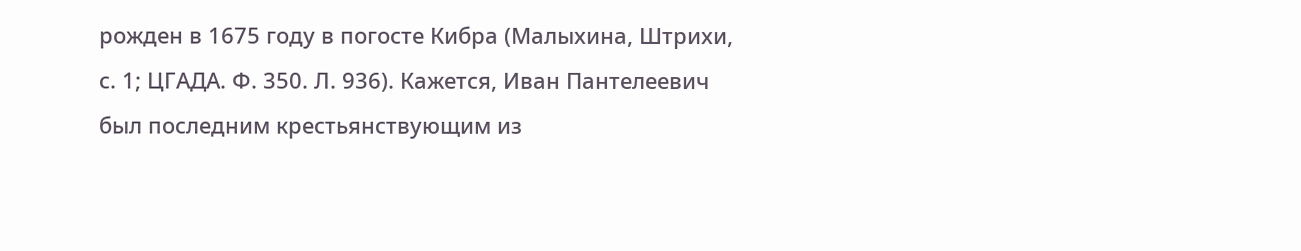рожден в 1675 году в погосте Кибра (Малыхина, Штрихи, с. 1; ЦГАДА. Ф. 350. Л. 936). Кажется, Иван Пантелеевич был последним крестьянствующим из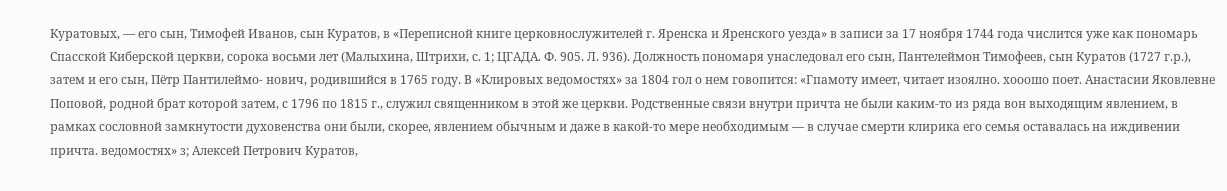Куратовых, — его сын, Тимофей Иванов, сын Куратов, в «Переписной книге церковнослужителей г. Яренска и Яренского уезда» в записи за 17 ноября 1744 года числится уже как пономарь Спасской Киберской церкви, сорока восьми лет (Малыхина, Штрихи, с. 1; ЦГАДА. Ф. 905. Л. 936). Должность пономаря унаследовал его сын, Пантелеймон Тимофеев, сын Куратов (1727 г.р.), затем и его сын, Пётр Пантилеймо- нович, родившийся в 1765 году. В «Клировых ведомостях» за 1804 гол о нем говопится: «Гпамоту имеет, читает изоялно. хооошо поет. Анастасии Яковлевне Поповой, родной брат которой затем, с 1796 по 1815 г., служил священником в этой же церкви. Родственные связи внутри причта не были каким-то из ряда вон выходящим явлением, в рамках сословной замкнутости духовенства они были, скорее, явлением обычным и даже в какой-то мере необходимым — в случае смерти клирика его семья оставалась на иждивении причта. ведомостях» з; Алексей Петрович Куратов,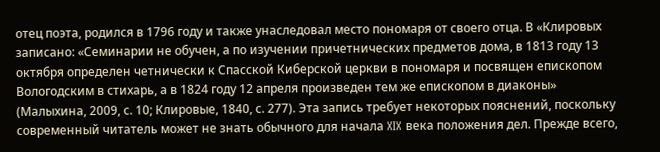отец поэта, родился в 1796 году и также унаследовал место пономаря от своего отца. В «Клировых записано: «Семинарии не обучен, а по изучении причетнических предметов дома, в 1813 году 13 октября определен четнически к Спасской Киберской церкви в пономаря и посвящен епископом Вологодским в стихарь, а в 1824 году 12 апреля произведен тем же епископом в диаконы» (Малыхина, 2009, с. 10; Клировые, 1840, с. 277). Эта запись требует некоторых пояснений, поскольку современный читатель может не знать обычного для начала XIX века положения дел. Прежде всего,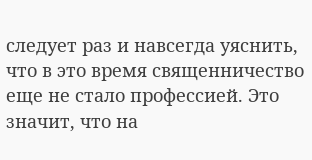следует раз и навсегда уяснить, что в это время священничество еще не стало профессией. Это значит, что на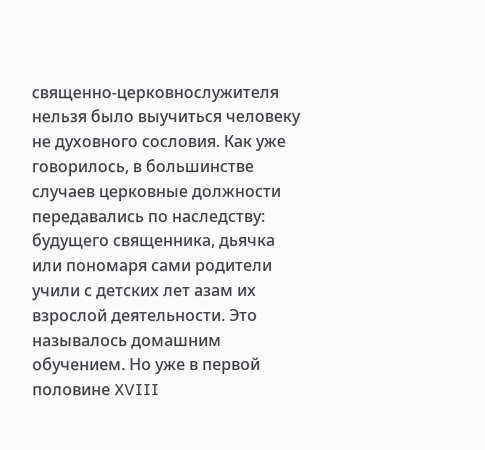священно-церковнослужителя нельзя было выучиться человеку не духовного сословия. Как уже говорилось, в большинстве случаев церковные должности передавались по наследству: будущего священника, дьячка или пономаря сами родители учили с детских лет азам их взрослой деятельности. Это называлось домашним обучением. Но уже в первой половине XVIII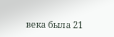века была 21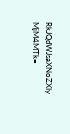RkJQdWJsaXNoZXIy MjM4MTk=